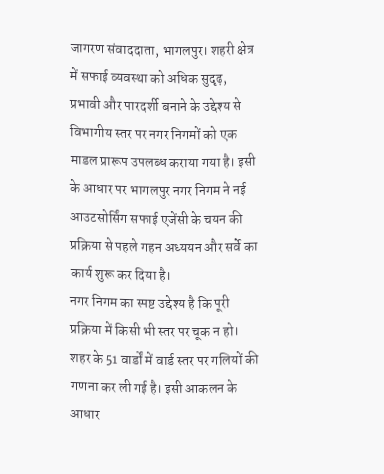जागरण संवाददाता, भागलपुर। शहरी क्षेत्र में सफाई व्यवस्था को अधिक सुदृढ़, प्रभावी और पारदर्शी बनाने के उद्देश्य से विभागीय स्तर पर नगर निगमों को एक माडल प्रारूप उपलब्ध कराया गया है। इसी के आधार पर भागलपुर नगर निगम ने नई आउटसोर्सिंग सफाई एजेंसी के चयन की प्रक्रिया से पहले गहन अध्ययन और सर्वे का कार्य शुरू कर दिया है।
नगर निगम का स्पष्ट उद्देश्य है कि पूरी प्रक्रिया में किसी भी स्तर पर चूक न हो। शहर के 51 वार्डों में वार्ड स्तर पर गलियों की गणना कर ली गई है। इसी आकलन के आधार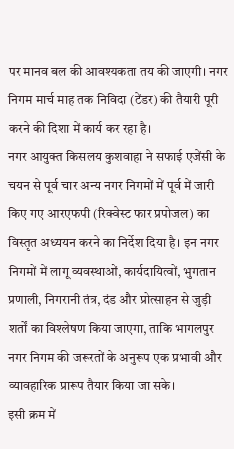पर मानव बल की आवश्यकता तय की जाएगी। नगर निगम मार्च माह तक निविदा (टेंडर) की तैयारी पूरी करने की दिशा में कार्य कर रहा है।
नगर आयुक्त किसलय कुशवाहा ने सफाई एजेंसी के चयन से पूर्व चार अन्य नगर निगमों में पूर्व में जारी किए गए आरएफपी (रिक्वेस्ट फार प्रपोजल) का विस्तृत अध्ययन करने का निर्देश दिया है। इन नगर निगमों में लागू व्यवस्थाओं, कार्यदायित्वों, भुगतान प्रणाली, निगरानी तंत्र, दंड और प्रोत्साहन से जुड़ी शर्तों का विश्लेषण किया जाएगा, ताकि भागलपुर नगर निगम की जरूरतों के अनुरूप एक प्रभावी और व्यावहारिक प्रारूप तैयार किया जा सके।
इसी क्रम में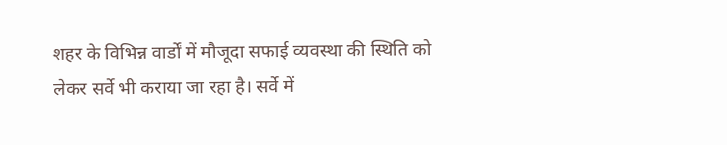शहर के विभिन्न वार्डों में मौजूदा सफाई व्यवस्था की स्थिति को लेकर सर्वे भी कराया जा रहा है। सर्वे में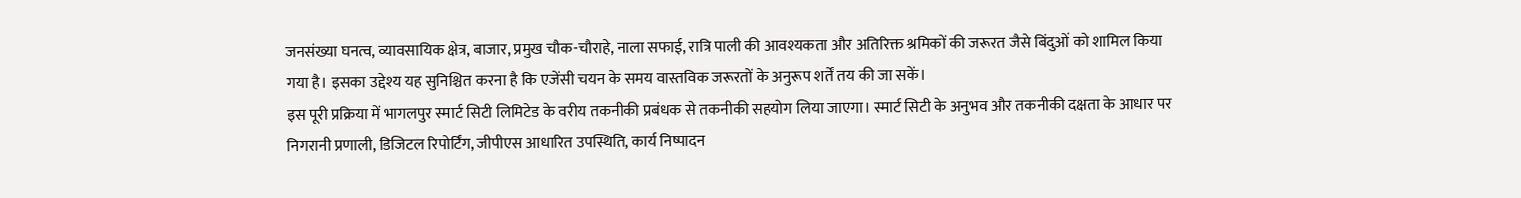जनसंख्या घनत्व, व्यावसायिक क्षेत्र, बाजार, प्रमुख चौक-चौराहे, नाला सफाई, रात्रि पाली की आवश्यकता और अतिरिक्त श्रमिकों की जरूरत जैसे बिंदुओं को शामिल किया गया है। इसका उद्देश्य यह सुनिश्चित करना है कि एजेंसी चयन के समय वास्तविक जरूरतों के अनुरूप शर्तें तय की जा सकें।
इस पूरी प्रक्रिया में भागलपुर स्मार्ट सिटी लिमिटेड के वरीय तकनीकी प्रबंधक से तकनीकी सहयोग लिया जाएगा। स्मार्ट सिटी के अनुभव और तकनीकी दक्षता के आधार पर निगरानी प्रणाली, डिजिटल रिपोर्टिंग, जीपीएस आधारित उपस्थिति, कार्य निष्पादन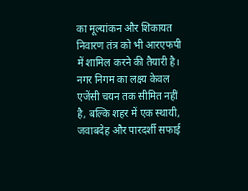का मूल्यांकन और शिकायत निवारण तंत्र को भी आरएफपी में शामिल करने की तैयारी है। नगर निगम का लक्ष्य केवल एजेंसी चयन तक सीमित नहीं है, बल्कि शहर में एक स्थायी, जवाबदेह और पारदर्शी सफाई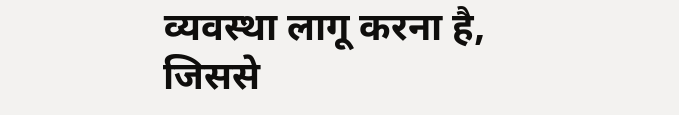व्यवस्था लागू करना है, जिससे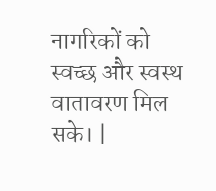नागरिकों को स्वच्छ और स्वस्थ वातावरण मिल सके। |